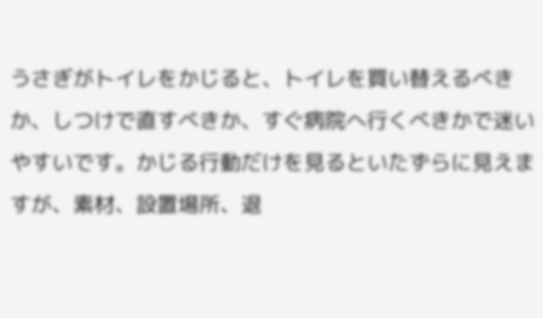うさぎがトイレをかじると、トイレを買い替えるべきか、しつけで直すべきか、すぐ病院へ行くべきかで迷いやすいです。かじる行動だけを見るといたずらに見えますが、素材、設置場所、退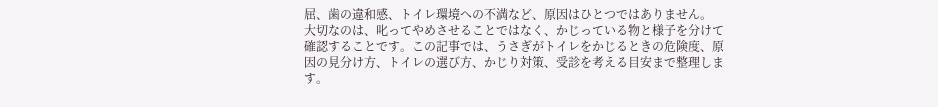屈、歯の違和感、トイレ環境への不満など、原因はひとつではありません。
大切なのは、叱ってやめさせることではなく、かじっている物と様子を分けて確認することです。この記事では、うさぎがトイレをかじるときの危険度、原因の見分け方、トイレの選び方、かじり対策、受診を考える目安まで整理します。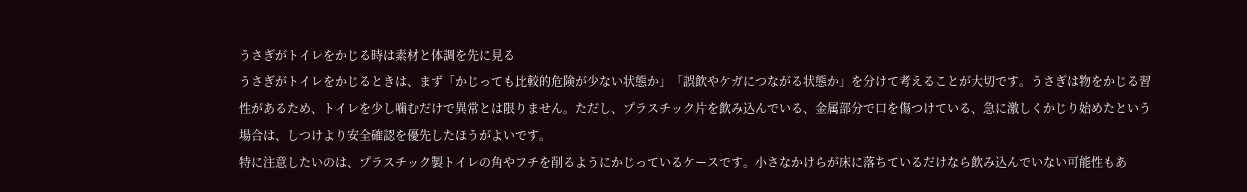うさぎがトイレをかじる時は素材と体調を先に見る
うさぎがトイレをかじるときは、まず「かじっても比較的危険が少ない状態か」「誤飲やケガにつながる状態か」を分けて考えることが大切です。うさぎは物をかじる習性があるため、トイレを少し噛むだけで異常とは限りません。ただし、プラスチック片を飲み込んでいる、金属部分で口を傷つけている、急に激しくかじり始めたという場合は、しつけより安全確認を優先したほうがよいです。
特に注意したいのは、プラスチック製トイレの角やフチを削るようにかじっているケースです。小さなかけらが床に落ちているだけなら飲み込んでいない可能性もあ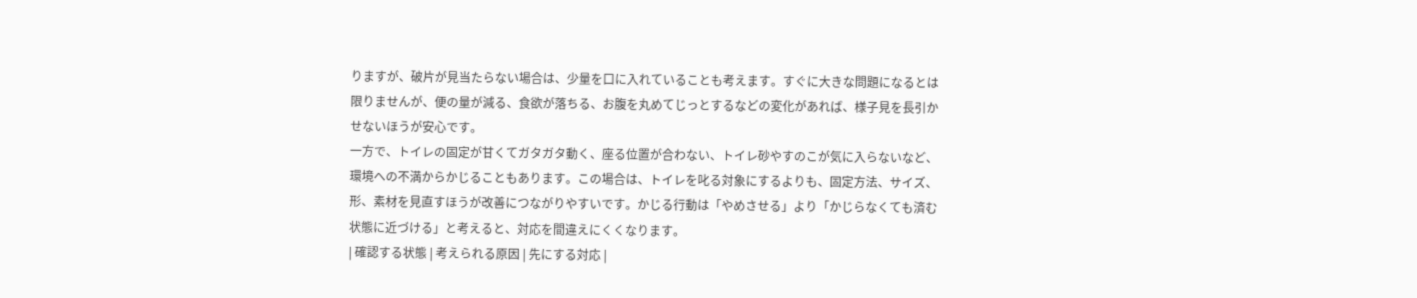りますが、破片が見当たらない場合は、少量を口に入れていることも考えます。すぐに大きな問題になるとは限りませんが、便の量が減る、食欲が落ちる、お腹を丸めてじっとするなどの変化があれば、様子見を長引かせないほうが安心です。
一方で、トイレの固定が甘くてガタガタ動く、座る位置が合わない、トイレ砂やすのこが気に入らないなど、環境への不満からかじることもあります。この場合は、トイレを叱る対象にするよりも、固定方法、サイズ、形、素材を見直すほうが改善につながりやすいです。かじる行動は「やめさせる」より「かじらなくても済む状態に近づける」と考えると、対応を間違えにくくなります。
| 確認する状態 | 考えられる原因 | 先にする対応 |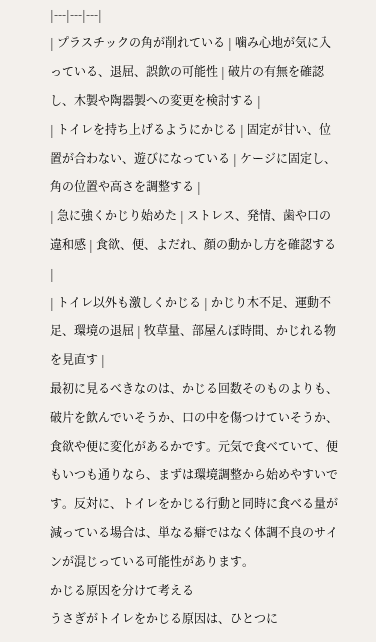|---|---|---|
| プラスチックの角が削れている | 噛み心地が気に入っている、退屈、誤飲の可能性 | 破片の有無を確認し、木製や陶器製への変更を検討する |
| トイレを持ち上げるようにかじる | 固定が甘い、位置が合わない、遊びになっている | ケージに固定し、角の位置や高さを調整する |
| 急に強くかじり始めた | ストレス、発情、歯や口の違和感 | 食欲、便、よだれ、顔の動かし方を確認する |
| トイレ以外も激しくかじる | かじり木不足、運動不足、環境の退屈 | 牧草量、部屋んぽ時間、かじれる物を見直す |
最初に見るべきなのは、かじる回数そのものよりも、破片を飲んでいそうか、口の中を傷つけていそうか、食欲や便に変化があるかです。元気で食べていて、便もいつも通りなら、まずは環境調整から始めやすいです。反対に、トイレをかじる行動と同時に食べる量が減っている場合は、単なる癖ではなく体調不良のサインが混じっている可能性があります。
かじる原因を分けて考える
うさぎがトイレをかじる原因は、ひとつに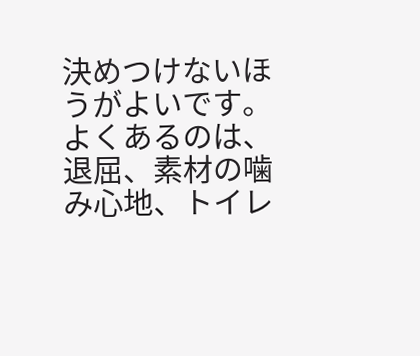決めつけないほうがよいです。よくあるのは、退屈、素材の噛み心地、トイレ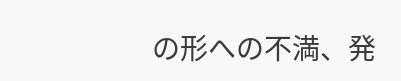の形への不満、発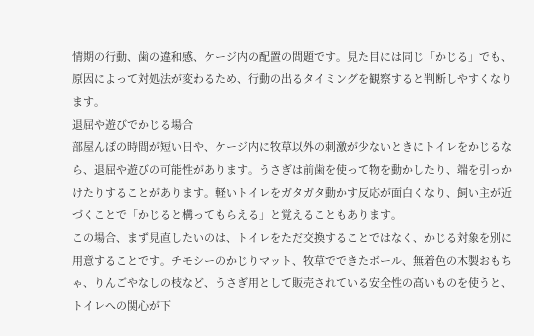情期の行動、歯の違和感、ケージ内の配置の問題です。見た目には同じ「かじる」でも、原因によって対処法が変わるため、行動の出るタイミングを観察すると判断しやすくなります。
退屈や遊びでかじる場合
部屋んぽの時間が短い日や、ケージ内に牧草以外の刺激が少ないときにトイレをかじるなら、退屈や遊びの可能性があります。うさぎは前歯を使って物を動かしたり、端を引っかけたりすることがあります。軽いトイレをガタガタ動かす反応が面白くなり、飼い主が近づくことで「かじると構ってもらえる」と覚えることもあります。
この場合、まず見直したいのは、トイレをただ交換することではなく、かじる対象を別に用意することです。チモシーのかじりマット、牧草でできたボール、無着色の木製おもちゃ、りんごやなしの枝など、うさぎ用として販売されている安全性の高いものを使うと、トイレへの関心が下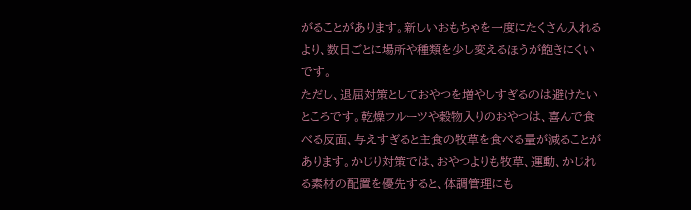がることがあります。新しいおもちゃを一度にたくさん入れるより、数日ごとに場所や種類を少し変えるほうが飽きにくいです。
ただし、退屈対策としておやつを増やしすぎるのは避けたいところです。乾燥フルーツや穀物入りのおやつは、喜んで食べる反面、与えすぎると主食の牧草を食べる量が減ることがあります。かじり対策では、おやつよりも牧草、運動、かじれる素材の配置を優先すると、体調管理にも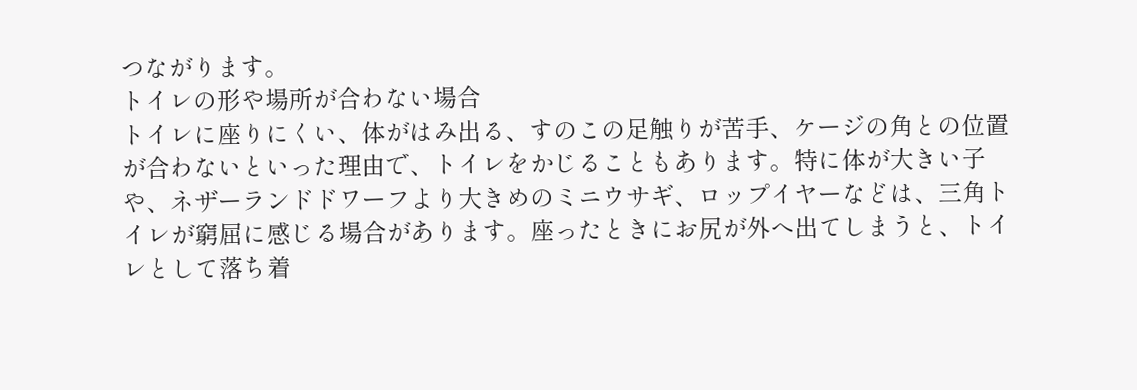つながります。
トイレの形や場所が合わない場合
トイレに座りにくい、体がはみ出る、すのこの足触りが苦手、ケージの角との位置が合わないといった理由で、トイレをかじることもあります。特に体が大きい子や、ネザーランドドワーフより大きめのミニウサギ、ロップイヤーなどは、三角トイレが窮屈に感じる場合があります。座ったときにお尻が外へ出てしまうと、トイレとして落ち着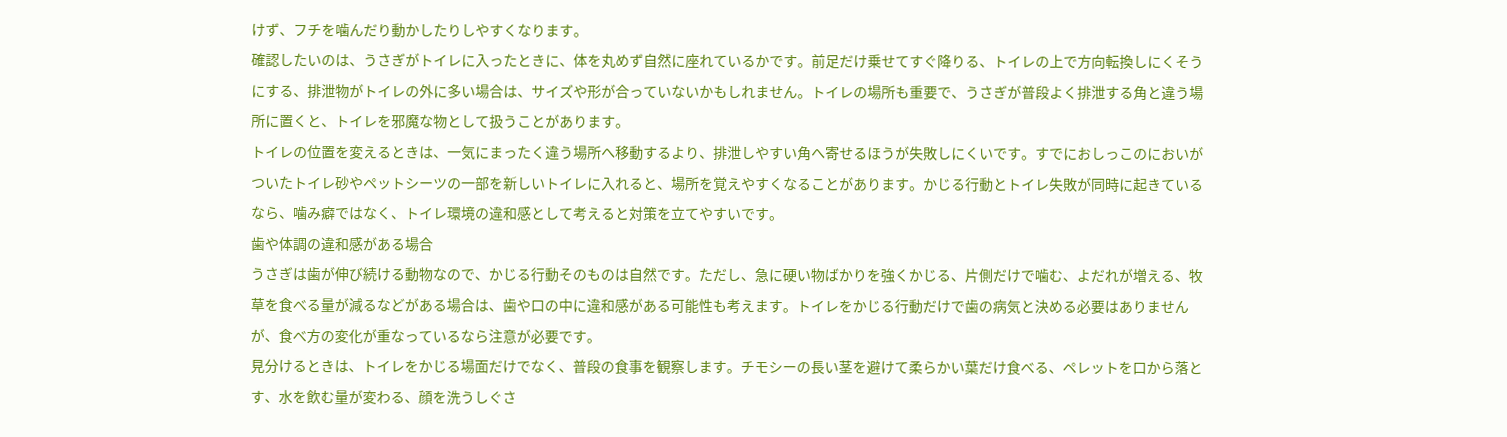けず、フチを噛んだり動かしたりしやすくなります。
確認したいのは、うさぎがトイレに入ったときに、体を丸めず自然に座れているかです。前足だけ乗せてすぐ降りる、トイレの上で方向転換しにくそうにする、排泄物がトイレの外に多い場合は、サイズや形が合っていないかもしれません。トイレの場所も重要で、うさぎが普段よく排泄する角と違う場所に置くと、トイレを邪魔な物として扱うことがあります。
トイレの位置を変えるときは、一気にまったく違う場所へ移動するより、排泄しやすい角へ寄せるほうが失敗しにくいです。すでにおしっこのにおいがついたトイレ砂やペットシーツの一部を新しいトイレに入れると、場所を覚えやすくなることがあります。かじる行動とトイレ失敗が同時に起きているなら、噛み癖ではなく、トイレ環境の違和感として考えると対策を立てやすいです。
歯や体調の違和感がある場合
うさぎは歯が伸び続ける動物なので、かじる行動そのものは自然です。ただし、急に硬い物ばかりを強くかじる、片側だけで噛む、よだれが増える、牧草を食べる量が減るなどがある場合は、歯や口の中に違和感がある可能性も考えます。トイレをかじる行動だけで歯の病気と決める必要はありませんが、食べ方の変化が重なっているなら注意が必要です。
見分けるときは、トイレをかじる場面だけでなく、普段の食事を観察します。チモシーの長い茎を避けて柔らかい葉だけ食べる、ペレットを口から落とす、水を飲む量が変わる、顔を洗うしぐさ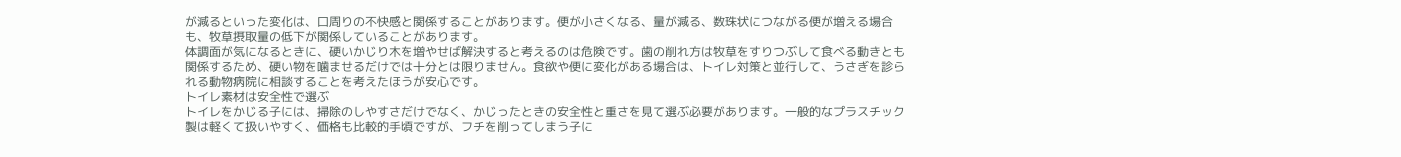が減るといった変化は、口周りの不快感と関係することがあります。便が小さくなる、量が減る、数珠状につながる便が増える場合も、牧草摂取量の低下が関係していることがあります。
体調面が気になるときに、硬いかじり木を増やせば解決すると考えるのは危険です。歯の削れ方は牧草をすりつぶして食べる動きとも関係するため、硬い物を噛ませるだけでは十分とは限りません。食欲や便に変化がある場合は、トイレ対策と並行して、うさぎを診られる動物病院に相談することを考えたほうが安心です。
トイレ素材は安全性で選ぶ
トイレをかじる子には、掃除のしやすさだけでなく、かじったときの安全性と重さを見て選ぶ必要があります。一般的なプラスチック製は軽くて扱いやすく、価格も比較的手頃ですが、フチを削ってしまう子に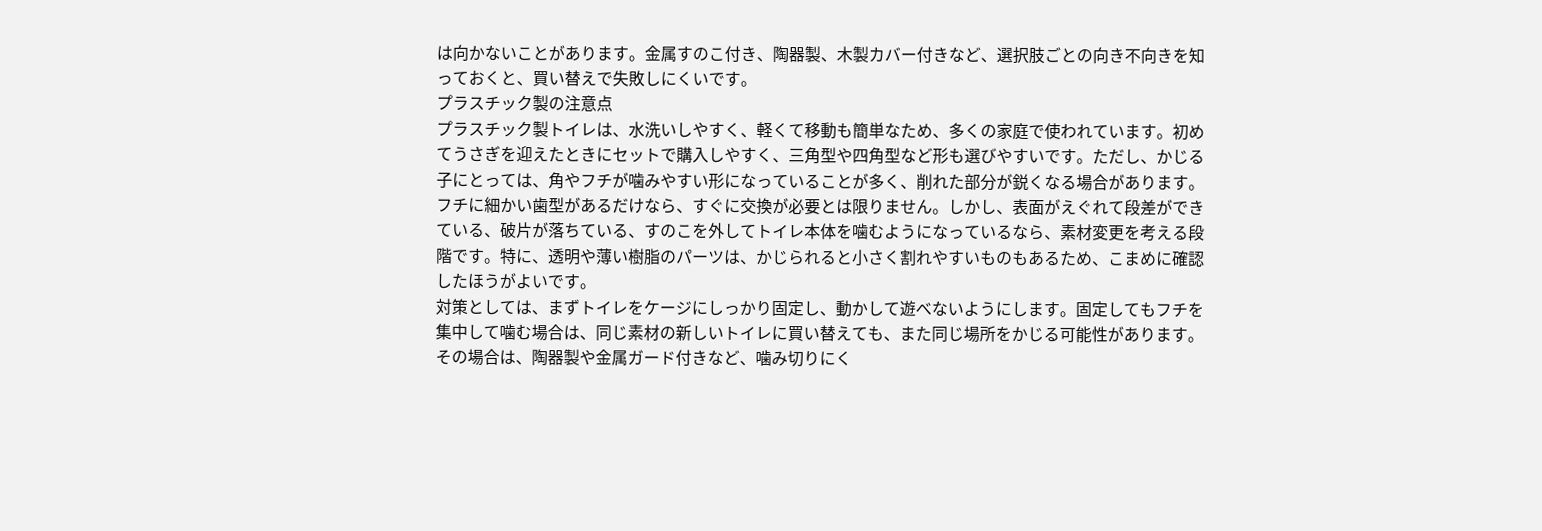は向かないことがあります。金属すのこ付き、陶器製、木製カバー付きなど、選択肢ごとの向き不向きを知っておくと、買い替えで失敗しにくいです。
プラスチック製の注意点
プラスチック製トイレは、水洗いしやすく、軽くて移動も簡単なため、多くの家庭で使われています。初めてうさぎを迎えたときにセットで購入しやすく、三角型や四角型など形も選びやすいです。ただし、かじる子にとっては、角やフチが噛みやすい形になっていることが多く、削れた部分が鋭くなる場合があります。
フチに細かい歯型があるだけなら、すぐに交換が必要とは限りません。しかし、表面がえぐれて段差ができている、破片が落ちている、すのこを外してトイレ本体を噛むようになっているなら、素材変更を考える段階です。特に、透明や薄い樹脂のパーツは、かじられると小さく割れやすいものもあるため、こまめに確認したほうがよいです。
対策としては、まずトイレをケージにしっかり固定し、動かして遊べないようにします。固定してもフチを集中して噛む場合は、同じ素材の新しいトイレに買い替えても、また同じ場所をかじる可能性があります。その場合は、陶器製や金属ガード付きなど、噛み切りにく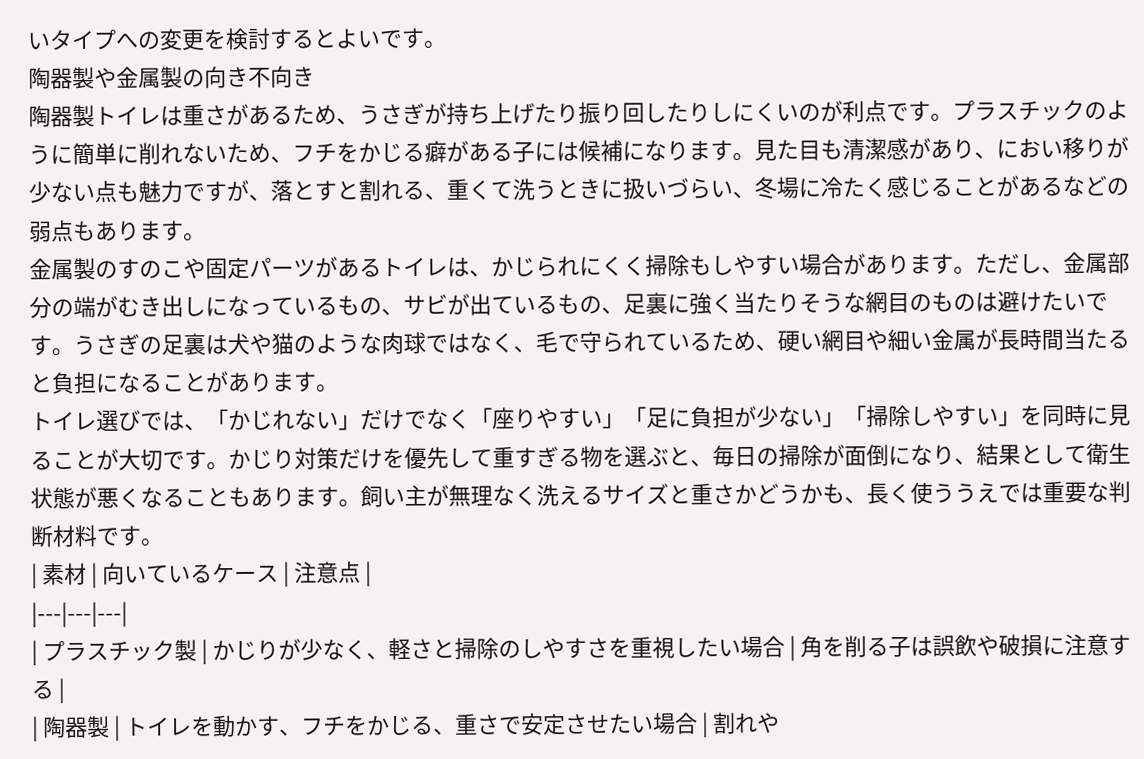いタイプへの変更を検討するとよいです。
陶器製や金属製の向き不向き
陶器製トイレは重さがあるため、うさぎが持ち上げたり振り回したりしにくいのが利点です。プラスチックのように簡単に削れないため、フチをかじる癖がある子には候補になります。見た目も清潔感があり、におい移りが少ない点も魅力ですが、落とすと割れる、重くて洗うときに扱いづらい、冬場に冷たく感じることがあるなどの弱点もあります。
金属製のすのこや固定パーツがあるトイレは、かじられにくく掃除もしやすい場合があります。ただし、金属部分の端がむき出しになっているもの、サビが出ているもの、足裏に強く当たりそうな網目のものは避けたいです。うさぎの足裏は犬や猫のような肉球ではなく、毛で守られているため、硬い網目や細い金属が長時間当たると負担になることがあります。
トイレ選びでは、「かじれない」だけでなく「座りやすい」「足に負担が少ない」「掃除しやすい」を同時に見ることが大切です。かじり対策だけを優先して重すぎる物を選ぶと、毎日の掃除が面倒になり、結果として衛生状態が悪くなることもあります。飼い主が無理なく洗えるサイズと重さかどうかも、長く使ううえでは重要な判断材料です。
| 素材 | 向いているケース | 注意点 |
|---|---|---|
| プラスチック製 | かじりが少なく、軽さと掃除のしやすさを重視したい場合 | 角を削る子は誤飲や破損に注意する |
| 陶器製 | トイレを動かす、フチをかじる、重さで安定させたい場合 | 割れや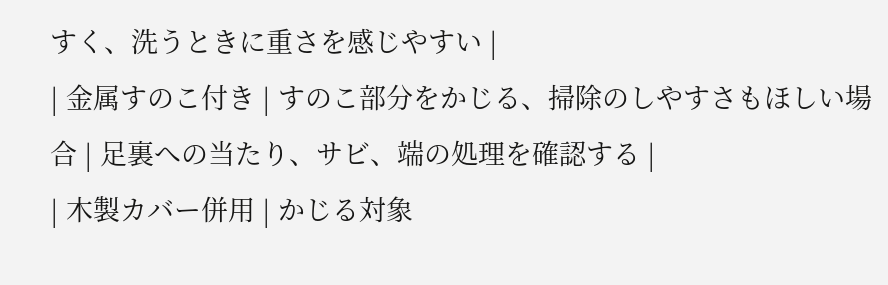すく、洗うときに重さを感じやすい |
| 金属すのこ付き | すのこ部分をかじる、掃除のしやすさもほしい場合 | 足裏への当たり、サビ、端の処理を確認する |
| 木製カバー併用 | かじる対象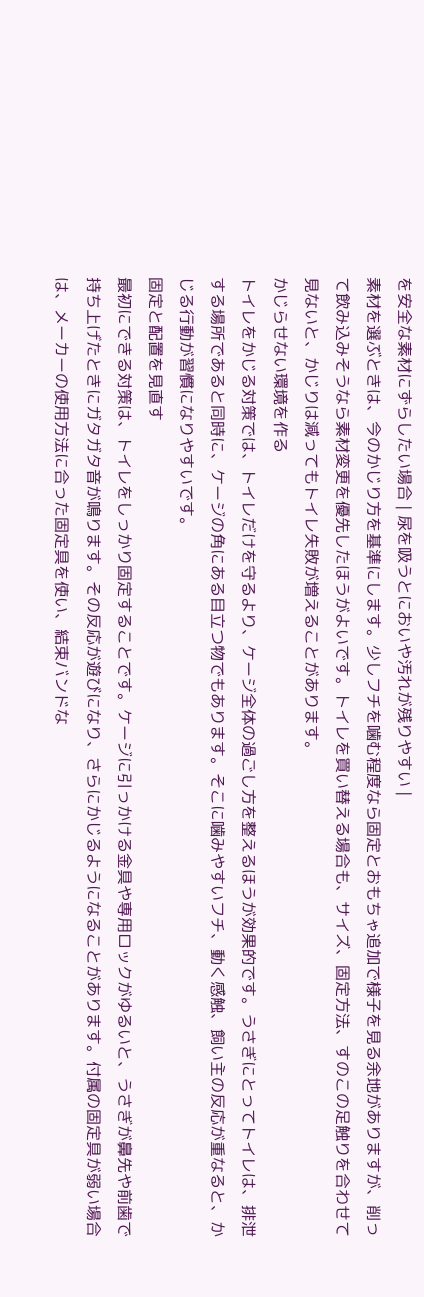を安全な素材にずらしたい場合 | 尿を吸うとにおいや汚れが残りやすい |
素材を選ぶときは、今のかじり方を基準にします。少しフチを噛む程度なら固定とおもちゃ追加で様子を見る余地がありますが、削って飲み込みそうなら素材変更を優先したほうがよいです。トイレを買い替える場合も、サイズ、固定方法、すのこの足触りを合わせて見ないと、かじりは減ってもトイレ失敗が増えることがあります。
かじらせない環境を作る
トイレをかじる対策では、トイレだけを守るより、ケージ全体の過ごし方を整えるほうが効果的です。うさぎにとってトイレは、排泄する場所であると同時に、ケージの角にある目立つ物でもあります。そこに噛みやすいフチ、動く感触、飼い主の反応が重なると、かじる行動が習慣になりやすいです。
固定と配置を見直す
最初にできる対策は、トイレをしっかり固定することです。ケージに引っかける金具や専用ロックがゆるいと、うさぎが鼻先や前歯で持ち上げたときにガタガタ音が鳴ります。その反応が遊びになり、さらにかじるようになることがあります。付属の固定具が弱い場合は、メーカーの使用方法に合った固定具を使い、結束バンドな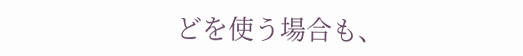どを使う場合も、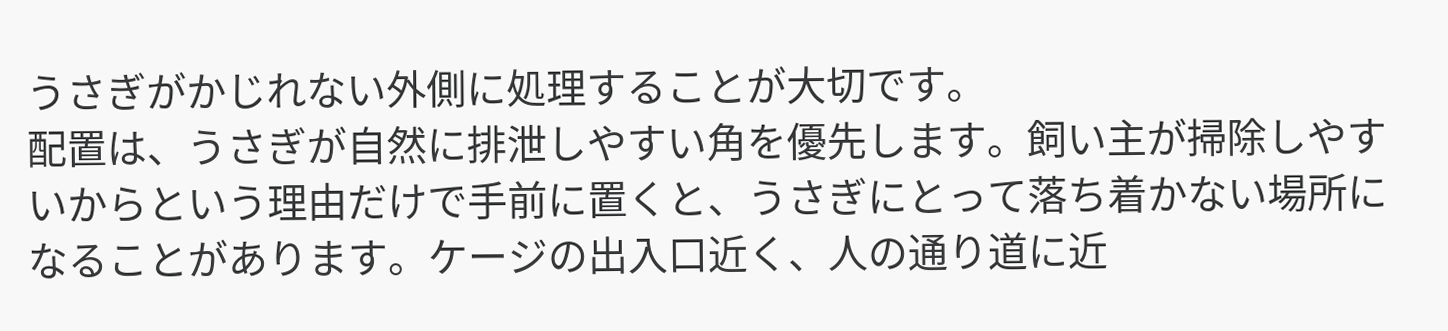うさぎがかじれない外側に処理することが大切です。
配置は、うさぎが自然に排泄しやすい角を優先します。飼い主が掃除しやすいからという理由だけで手前に置くと、うさぎにとって落ち着かない場所になることがあります。ケージの出入口近く、人の通り道に近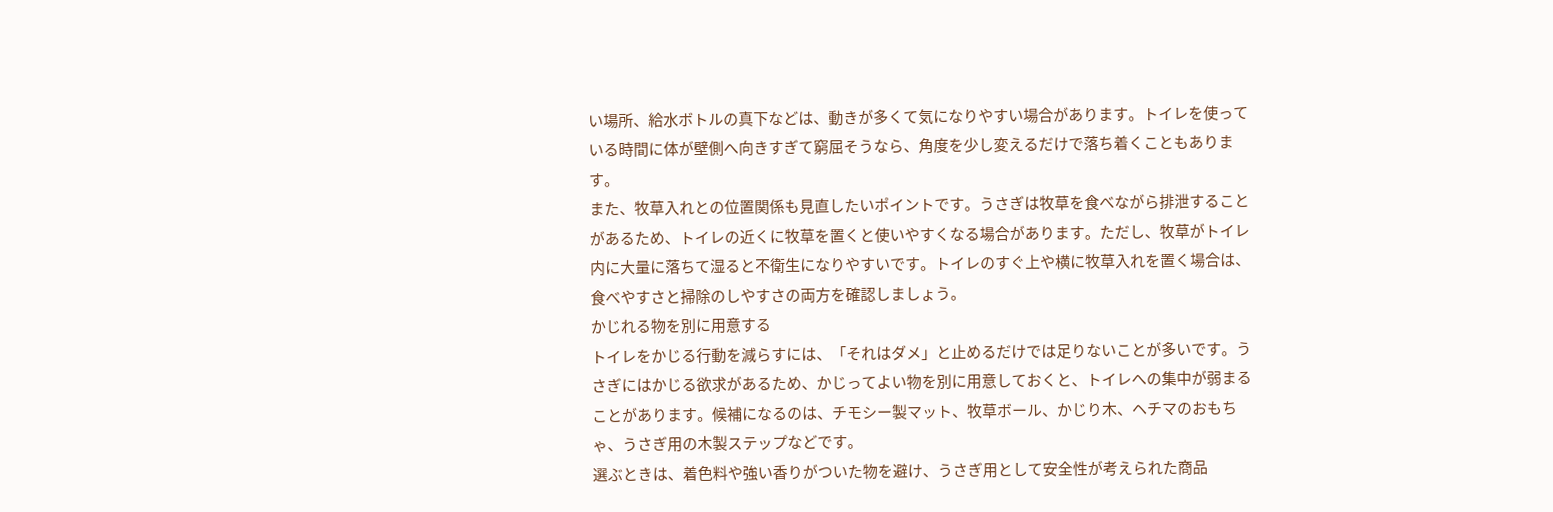い場所、給水ボトルの真下などは、動きが多くて気になりやすい場合があります。トイレを使っている時間に体が壁側へ向きすぎて窮屈そうなら、角度を少し変えるだけで落ち着くこともあります。
また、牧草入れとの位置関係も見直したいポイントです。うさぎは牧草を食べながら排泄することがあるため、トイレの近くに牧草を置くと使いやすくなる場合があります。ただし、牧草がトイレ内に大量に落ちて湿ると不衛生になりやすいです。トイレのすぐ上や横に牧草入れを置く場合は、食べやすさと掃除のしやすさの両方を確認しましょう。
かじれる物を別に用意する
トイレをかじる行動を減らすには、「それはダメ」と止めるだけでは足りないことが多いです。うさぎにはかじる欲求があるため、かじってよい物を別に用意しておくと、トイレへの集中が弱まることがあります。候補になるのは、チモシー製マット、牧草ボール、かじり木、ヘチマのおもちゃ、うさぎ用の木製ステップなどです。
選ぶときは、着色料や強い香りがついた物を避け、うさぎ用として安全性が考えられた商品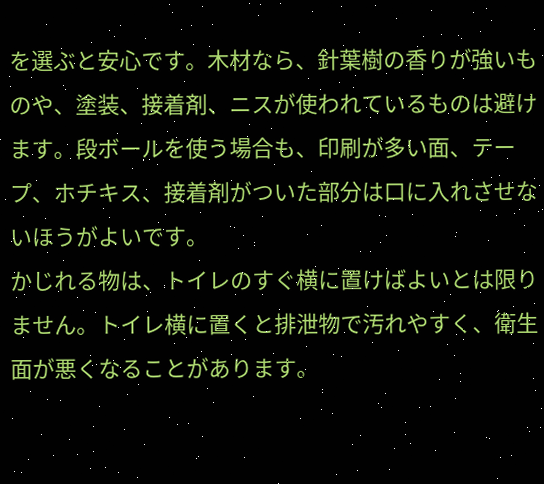を選ぶと安心です。木材なら、針葉樹の香りが強いものや、塗装、接着剤、ニスが使われているものは避けます。段ボールを使う場合も、印刷が多い面、テープ、ホチキス、接着剤がついた部分は口に入れさせないほうがよいです。
かじれる物は、トイレのすぐ横に置けばよいとは限りません。トイレ横に置くと排泄物で汚れやすく、衛生面が悪くなることがあります。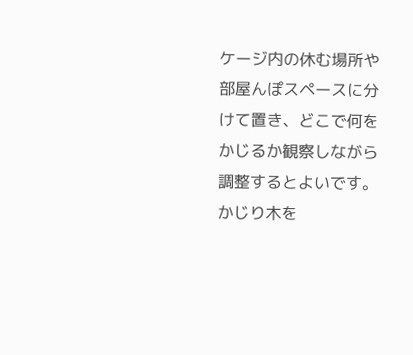ケージ内の休む場所や部屋んぽスペースに分けて置き、どこで何をかじるか観察しながら調整するとよいです。かじり木を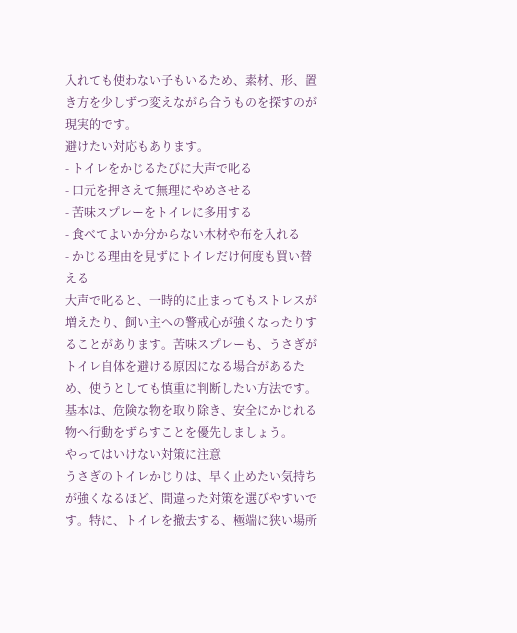入れても使わない子もいるため、素材、形、置き方を少しずつ変えながら合うものを探すのが現実的です。
避けたい対応もあります。
- トイレをかじるたびに大声で叱る
- 口元を押さえて無理にやめさせる
- 苦味スプレーをトイレに多用する
- 食べてよいか分からない木材や布を入れる
- かじる理由を見ずにトイレだけ何度も買い替える
大声で叱ると、一時的に止まってもストレスが増えたり、飼い主への警戒心が強くなったりすることがあります。苦味スプレーも、うさぎがトイレ自体を避ける原因になる場合があるため、使うとしても慎重に判断したい方法です。基本は、危険な物を取り除き、安全にかじれる物へ行動をずらすことを優先しましょう。
やってはいけない対策に注意
うさぎのトイレかじりは、早く止めたい気持ちが強くなるほど、間違った対策を選びやすいです。特に、トイレを撤去する、極端に狭い場所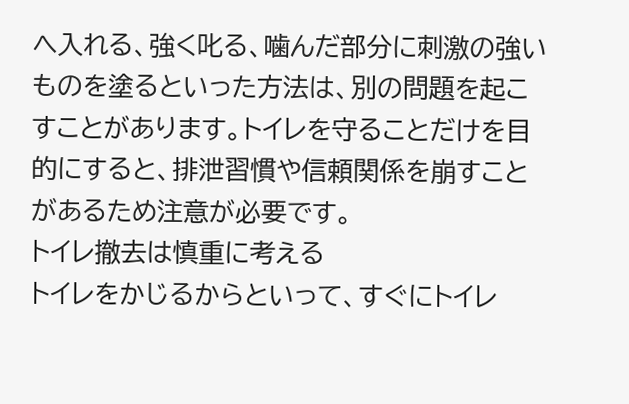へ入れる、強く叱る、噛んだ部分に刺激の強いものを塗るといった方法は、別の問題を起こすことがあります。トイレを守ることだけを目的にすると、排泄習慣や信頼関係を崩すことがあるため注意が必要です。
トイレ撤去は慎重に考える
トイレをかじるからといって、すぐにトイレ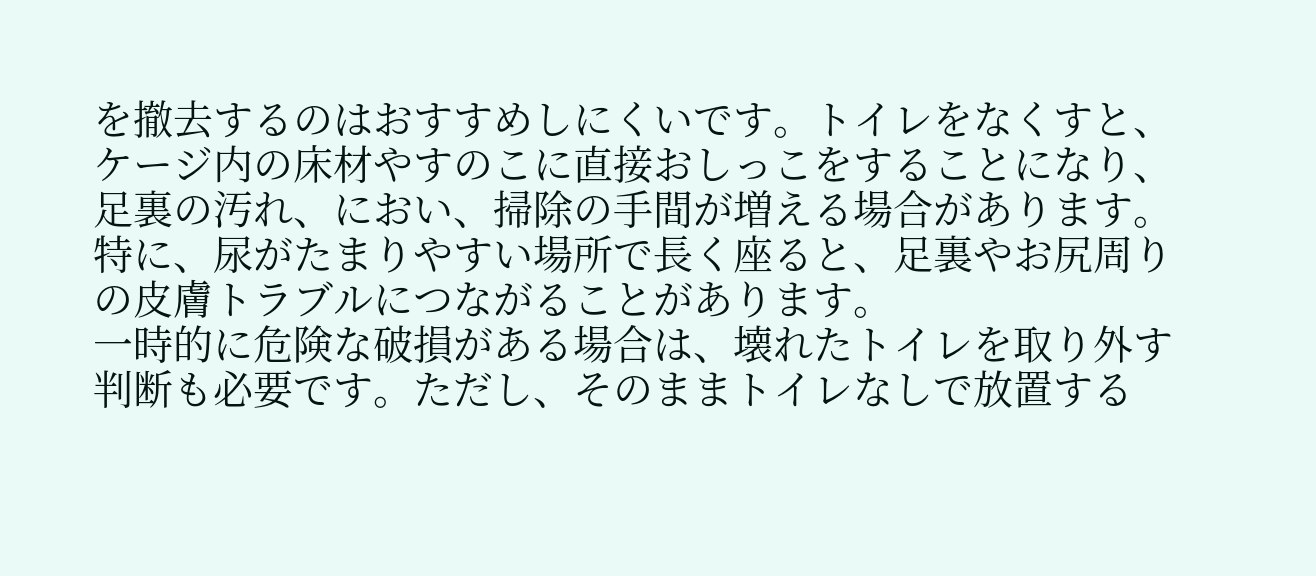を撤去するのはおすすめしにくいです。トイレをなくすと、ケージ内の床材やすのこに直接おしっこをすることになり、足裏の汚れ、におい、掃除の手間が増える場合があります。特に、尿がたまりやすい場所で長く座ると、足裏やお尻周りの皮膚トラブルにつながることがあります。
一時的に危険な破損がある場合は、壊れたトイレを取り外す判断も必要です。ただし、そのままトイレなしで放置する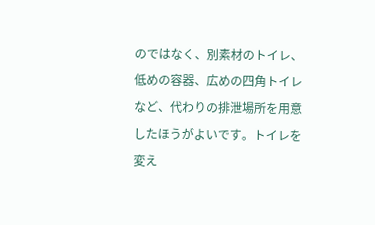のではなく、別素材のトイレ、低めの容器、広めの四角トイレなど、代わりの排泄場所を用意したほうがよいです。トイレを変え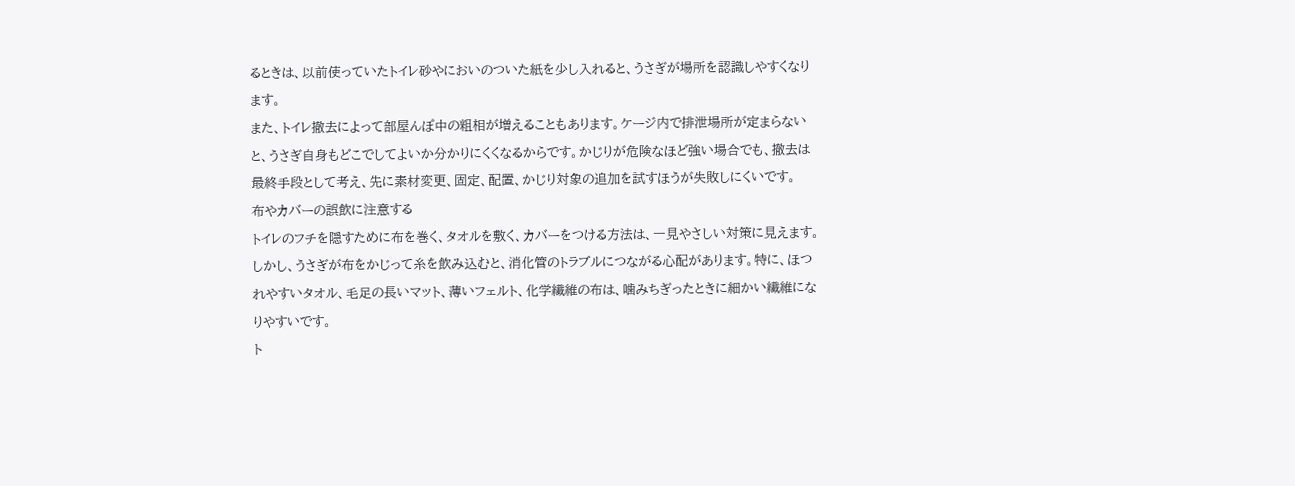るときは、以前使っていたトイレ砂やにおいのついた紙を少し入れると、うさぎが場所を認識しやすくなります。
また、トイレ撤去によって部屋んぽ中の粗相が増えることもあります。ケージ内で排泄場所が定まらないと、うさぎ自身もどこでしてよいか分かりにくくなるからです。かじりが危険なほど強い場合でも、撤去は最終手段として考え、先に素材変更、固定、配置、かじり対象の追加を試すほうが失敗しにくいです。
布やカバーの誤飲に注意する
トイレのフチを隠すために布を巻く、タオルを敷く、カバーをつける方法は、一見やさしい対策に見えます。しかし、うさぎが布をかじって糸を飲み込むと、消化管のトラブルにつながる心配があります。特に、ほつれやすいタオル、毛足の長いマット、薄いフェルト、化学繊維の布は、噛みちぎったときに細かい繊維になりやすいです。
ト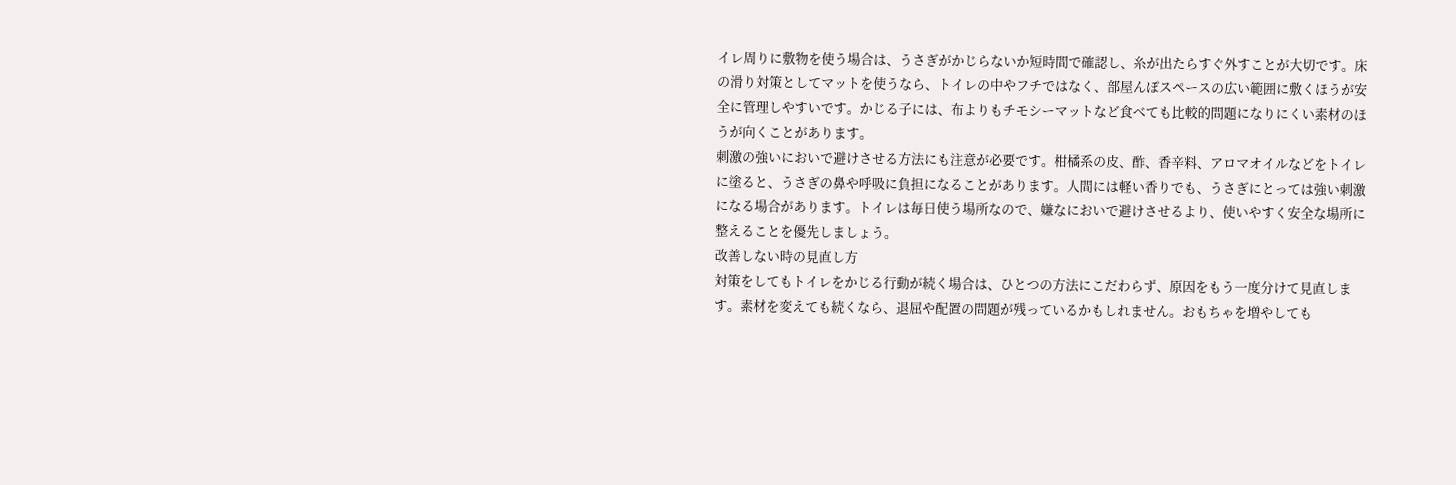イレ周りに敷物を使う場合は、うさぎがかじらないか短時間で確認し、糸が出たらすぐ外すことが大切です。床の滑り対策としてマットを使うなら、トイレの中やフチではなく、部屋んぽスペースの広い範囲に敷くほうが安全に管理しやすいです。かじる子には、布よりもチモシーマットなど食べても比較的問題になりにくい素材のほうが向くことがあります。
刺激の強いにおいで避けさせる方法にも注意が必要です。柑橘系の皮、酢、香辛料、アロマオイルなどをトイレに塗ると、うさぎの鼻や呼吸に負担になることがあります。人間には軽い香りでも、うさぎにとっては強い刺激になる場合があります。トイレは毎日使う場所なので、嫌なにおいで避けさせるより、使いやすく安全な場所に整えることを優先しましょう。
改善しない時の見直し方
対策をしてもトイレをかじる行動が続く場合は、ひとつの方法にこだわらず、原因をもう一度分けて見直します。素材を変えても続くなら、退屈や配置の問題が残っているかもしれません。おもちゃを増やしても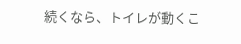続くなら、トイレが動くこ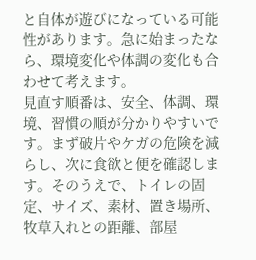と自体が遊びになっている可能性があります。急に始まったなら、環境変化や体調の変化も合わせて考えます。
見直す順番は、安全、体調、環境、習慣の順が分かりやすいです。まず破片やケガの危険を減らし、次に食欲と便を確認します。そのうえで、トイレの固定、サイズ、素材、置き場所、牧草入れとの距離、部屋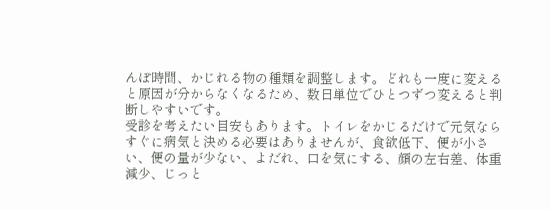んぽ時間、かじれる物の種類を調整します。どれも一度に変えると原因が分からなくなるため、数日単位でひとつずつ変えると判断しやすいです。
受診を考えたい目安もあります。トイレをかじるだけで元気ならすぐに病気と決める必要はありませんが、食欲低下、便が小さい、便の量が少ない、よだれ、口を気にする、顔の左右差、体重減少、じっと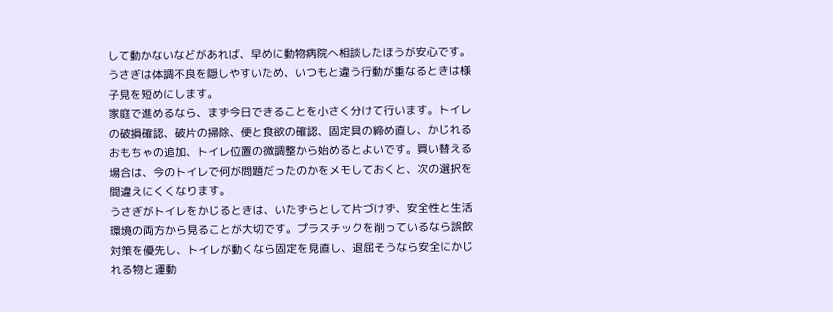して動かないなどがあれば、早めに動物病院へ相談したほうが安心です。うさぎは体調不良を隠しやすいため、いつもと違う行動が重なるときは様子見を短めにします。
家庭で進めるなら、まず今日できることを小さく分けて行います。トイレの破損確認、破片の掃除、便と食欲の確認、固定具の締め直し、かじれるおもちゃの追加、トイレ位置の微調整から始めるとよいです。買い替える場合は、今のトイレで何が問題だったのかをメモしておくと、次の選択を間違えにくくなります。
うさぎがトイレをかじるときは、いたずらとして片づけず、安全性と生活環境の両方から見ることが大切です。プラスチックを削っているなら誤飲対策を優先し、トイレが動くなら固定を見直し、退屈そうなら安全にかじれる物と運動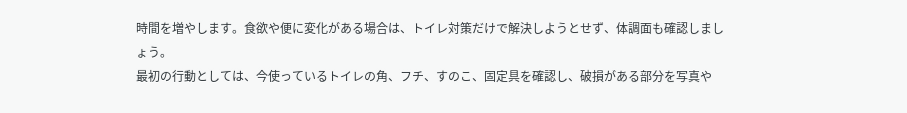時間を増やします。食欲や便に変化がある場合は、トイレ対策だけで解決しようとせず、体調面も確認しましょう。
最初の行動としては、今使っているトイレの角、フチ、すのこ、固定具を確認し、破損がある部分を写真や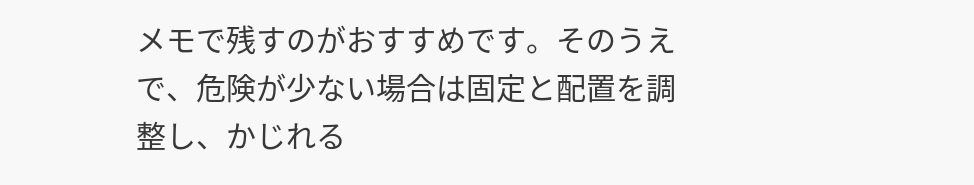メモで残すのがおすすめです。そのうえで、危険が少ない場合は固定と配置を調整し、かじれる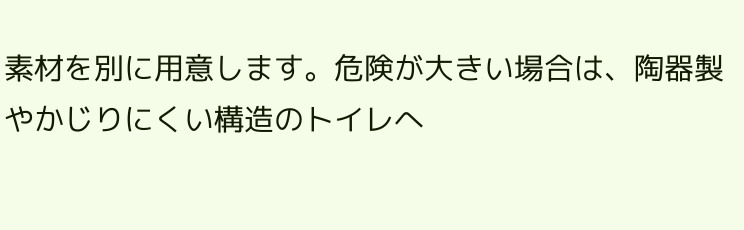素材を別に用意します。危険が大きい場合は、陶器製やかじりにくい構造のトイレへ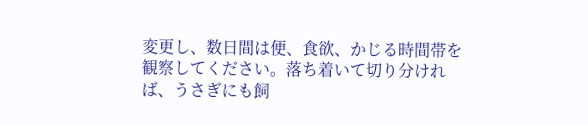変更し、数日間は便、食欲、かじる時間帯を観察してください。落ち着いて切り分ければ、うさぎにも飼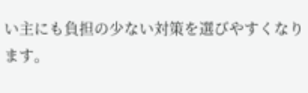い主にも負担の少ない対策を選びやすくなります。